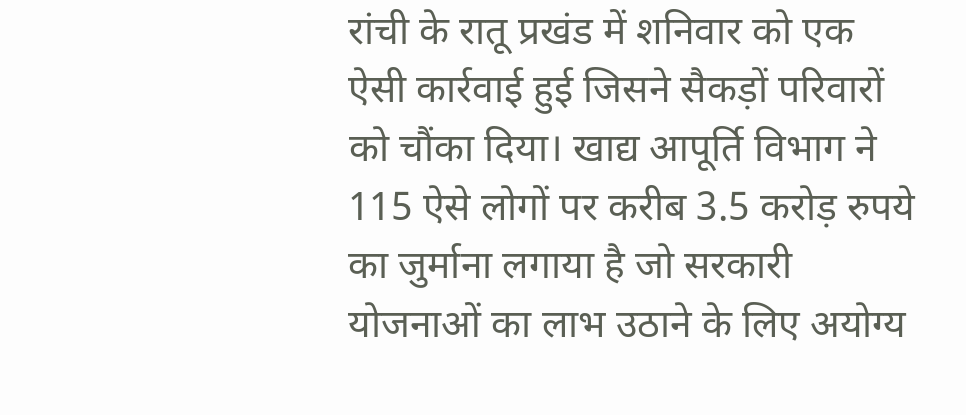रांची के रातू प्रखंड में शनिवार को एक ऐसी कार्रवाई हुई जिसने सैकड़ों परिवारों को चौंका दिया। खाद्य आपूर्ति विभाग ने 115 ऐसे लोगों पर करीब 3.5 करोड़ रुपये का जुर्माना लगाया है जो सरकारी योजनाओं का लाभ उठाने के लिए अयोग्य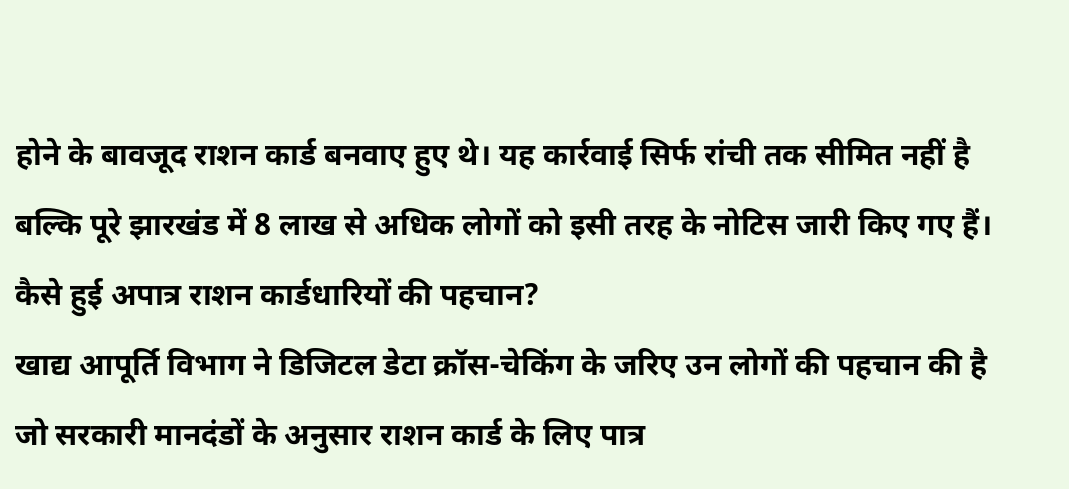होने के बावजूद राशन कार्ड बनवाए हुए थे। यह कार्रवाई सिर्फ रांची तक सीमित नहीं है बल्कि पूरे झारखंड में 8 लाख से अधिक लोगों को इसी तरह के नोटिस जारी किए गए हैं।
कैसे हुई अपात्र राशन कार्डधारियों की पहचान?
खाद्य आपूर्ति विभाग ने डिजिटल डेटा क्रॉस-चेकिंग के जरिए उन लोगों की पहचान की है जो सरकारी मानदंडों के अनुसार राशन कार्ड के लिए पात्र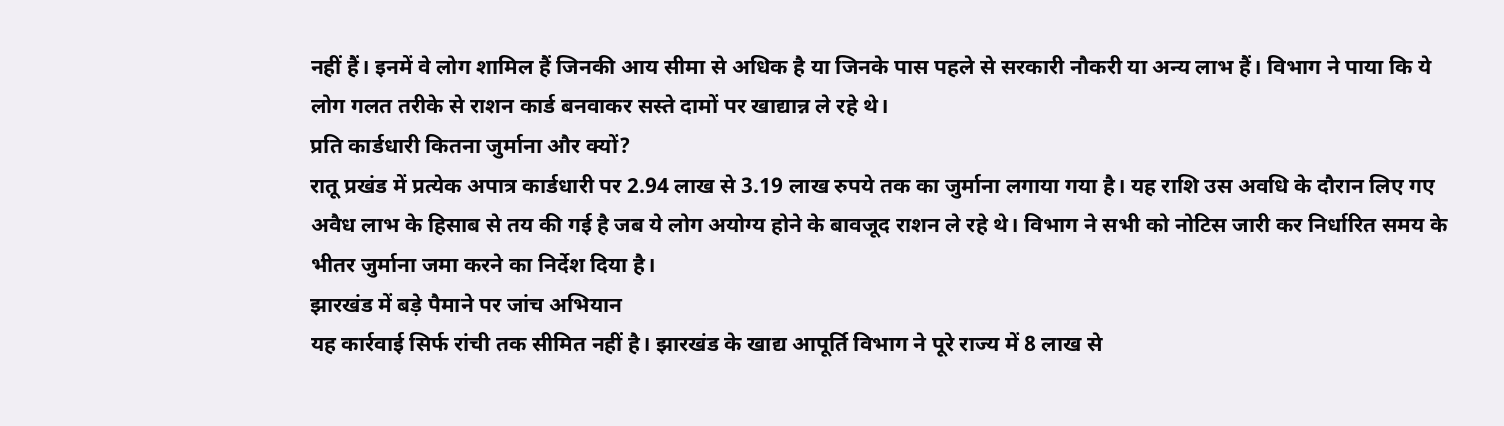नहीं हैं। इनमें वे लोग शामिल हैं जिनकी आय सीमा से अधिक है या जिनके पास पहले से सरकारी नौकरी या अन्य लाभ हैं। विभाग ने पाया कि ये लोग गलत तरीके से राशन कार्ड बनवाकर सस्ते दामों पर खाद्यान्न ले रहे थे।
प्रति कार्डधारी कितना जुर्माना और क्यों?
रातू प्रखंड में प्रत्येक अपात्र कार्डधारी पर 2.94 लाख से 3.19 लाख रुपये तक का जुर्माना लगाया गया है। यह राशि उस अवधि के दौरान लिए गए अवैध लाभ के हिसाब से तय की गई है जब ये लोग अयोग्य होने के बावजूद राशन ले रहे थे। विभाग ने सभी को नोटिस जारी कर निर्धारित समय के भीतर जुर्माना जमा करने का निर्देश दिया है।
झारखंड में बड़े पैमाने पर जांच अभियान
यह कार्रवाई सिर्फ रांची तक सीमित नहीं है। झारखंड के खाद्य आपूर्ति विभाग ने पूरे राज्य में 8 लाख से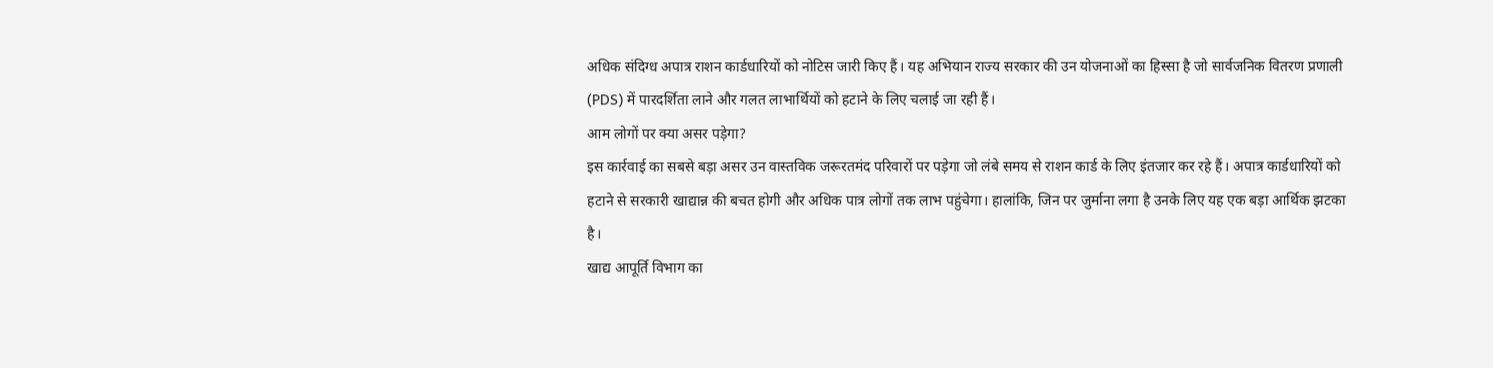अधिक संदिग्ध अपात्र राशन कार्डधारियों को नोटिस जारी किए हैं। यह अभियान राज्य सरकार की उन योजनाओं का हिस्सा है जो सार्वजनिक वितरण प्रणाली (PDS) में पारदर्शिता लाने और गलत लाभार्थियों को हटाने के लिए चलाई जा रही हैं।
आम लोगों पर क्या असर पड़ेगा?
इस कार्रवाई का सबसे बड़ा असर उन वास्तविक जरूरतमंद परिवारों पर पड़ेगा जो लंबे समय से राशन कार्ड के लिए इंतजार कर रहे हैं। अपात्र कार्डधारियों को हटाने से सरकारी खाद्यान्न की बचत होगी और अधिक पात्र लोगों तक लाभ पहुंचेगा। हालांकि, जिन पर जुर्माना लगा है उनके लिए यह एक बड़ा आर्थिक झटका है।
खाद्य आपूर्ति विभाग का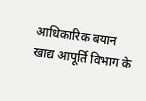आधिकारिक बयान
खाद्य आपूर्ति विभाग के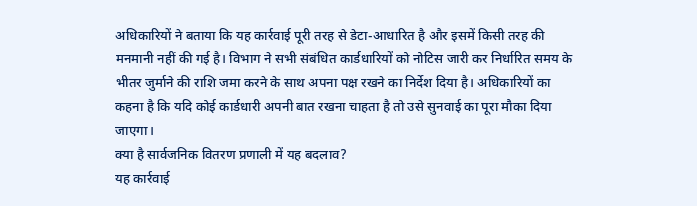अधिकारियों ने बताया कि यह कार्रवाई पूरी तरह से डेटा-आधारित है और इसमें किसी तरह की मनमानी नहीं की गई है। विभाग ने सभी संबंधित कार्डधारियों को नोटिस जारी कर निर्धारित समय के भीतर जुर्माने की राशि जमा करने के साथ अपना पक्ष रखने का निर्देश दिया है। अधिकारियों का कहना है कि यदि कोई कार्डधारी अपनी बात रखना चाहता है तो उसे सुनवाई का पूरा मौका दिया जाएगा।
क्या है सार्वजनिक वितरण प्रणाली में यह बदलाव?
यह कार्रवाई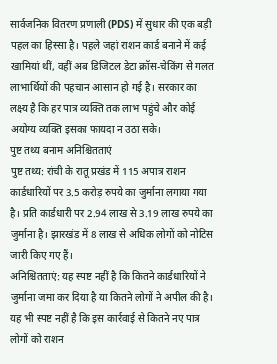सार्वजनिक वितरण प्रणाली (PDS) में सुधार की एक बड़ी पहल का हिस्सा है। पहले जहां राशन कार्ड बनाने में कई खामियां थीं, वहीं अब डिजिटल डेटा क्रॉस-चेकिंग से गलत लाभार्थियों की पहचान आसान हो गई है। सरकार का लक्ष्य है कि हर पात्र व्यक्ति तक लाभ पहुंचे और कोई अयोग्य व्यक्ति इसका फायदा न उठा सके।
पुष्ट तथ्य बनाम अनिश्चितताएं
पुष्ट तथ्य: रांची के रातू प्रखंड में 115 अपात्र राशन कार्डधारियों पर 3.5 करोड़ रुपये का जुर्माना लगाया गया है। प्रति कार्डधारी पर 2.94 लाख से 3.19 लाख रुपये का जुर्माना है। झारखंड में 8 लाख से अधिक लोगों को नोटिस जारी किए गए हैं।
अनिश्चितताएं: यह स्पष्ट नहीं है कि कितने कार्डधारियों ने जुर्माना जमा कर दिया है या कितने लोगों ने अपील की है। यह भी स्पष्ट नहीं है कि इस कार्रवाई से कितने नए पात्र लोगों को राशन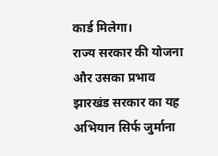कार्ड मिलेगा।
राज्य सरकार की योजना और उसका प्रभाव
झारखंड सरकार का यह अभियान सिर्फ जुर्माना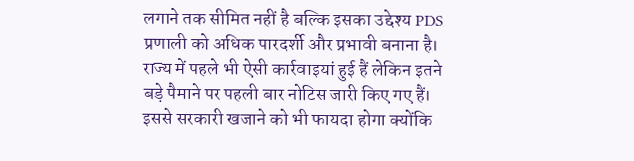लगाने तक सीमित नहीं है बल्कि इसका उद्देश्य PDS प्रणाली को अधिक पारदर्शी और प्रभावी बनाना है। राज्य में पहले भी ऐसी कार्रवाइयां हुई हैं लेकिन इतने बड़े पैमाने पर पहली बार नोटिस जारी किए गए हैं। इससे सरकारी खजाने को भी फायदा होगा क्योंकि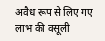अवैध रूप से लिए गए लाभ की वसूली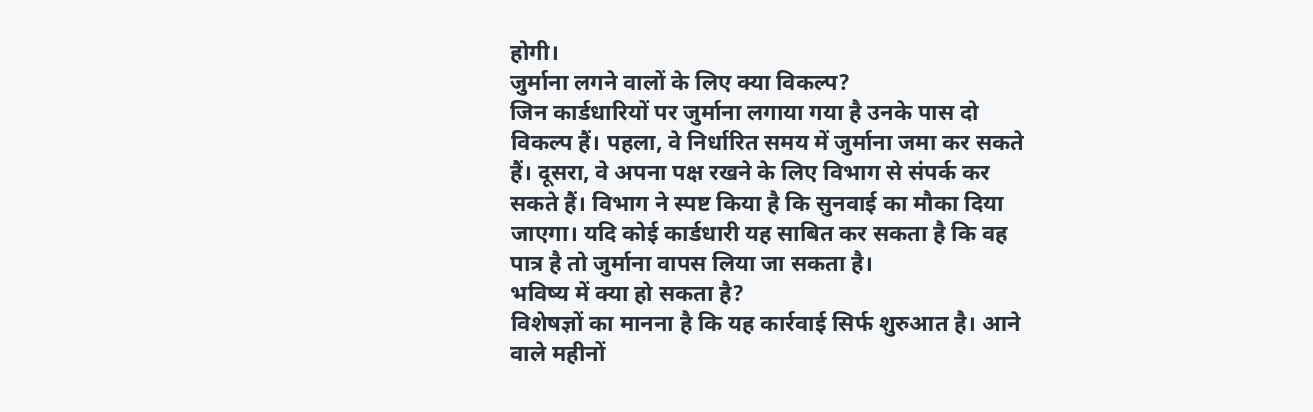होगी।
जुर्माना लगने वालों के लिए क्या विकल्प?
जिन कार्डधारियों पर जुर्माना लगाया गया है उनके पास दो विकल्प हैं। पहला, वे निर्धारित समय में जुर्माना जमा कर सकते हैं। दूसरा, वे अपना पक्ष रखने के लिए विभाग से संपर्क कर सकते हैं। विभाग ने स्पष्ट किया है कि सुनवाई का मौका दिया जाएगा। यदि कोई कार्डधारी यह साबित कर सकता है कि वह पात्र है तो जुर्माना वापस लिया जा सकता है।
भविष्य में क्या हो सकता है?
विशेषज्ञों का मानना है कि यह कार्रवाई सिर्फ शुरुआत है। आने वाले महीनों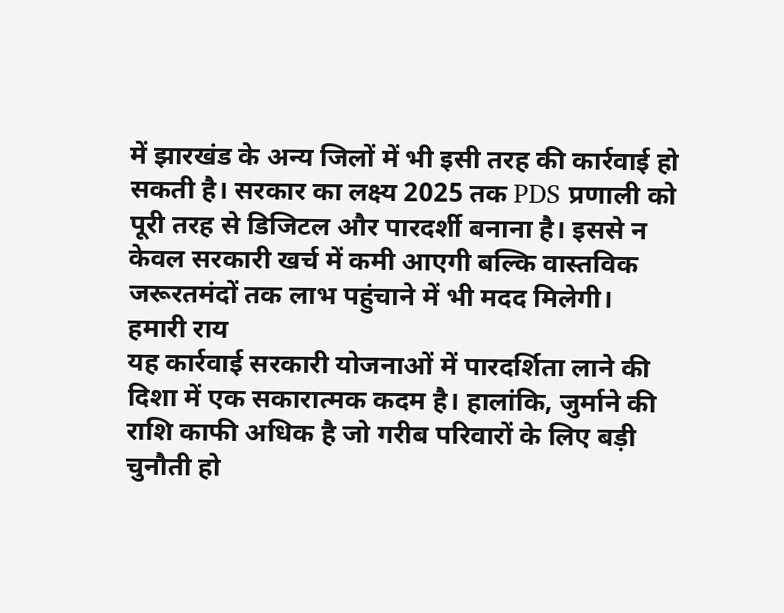में झारखंड के अन्य जिलों में भी इसी तरह की कार्रवाई हो सकती है। सरकार का लक्ष्य 2025 तक PDS प्रणाली को पूरी तरह से डिजिटल और पारदर्शी बनाना है। इससे न केवल सरकारी खर्च में कमी आएगी बल्कि वास्तविक जरूरतमंदों तक लाभ पहुंचाने में भी मदद मिलेगी।
हमारी राय
यह कार्रवाई सरकारी योजनाओं में पारदर्शिता लाने की दिशा में एक सकारात्मक कदम है। हालांकि, जुर्माने की राशि काफी अधिक है जो गरीब परिवारों के लिए बड़ी चुनौती हो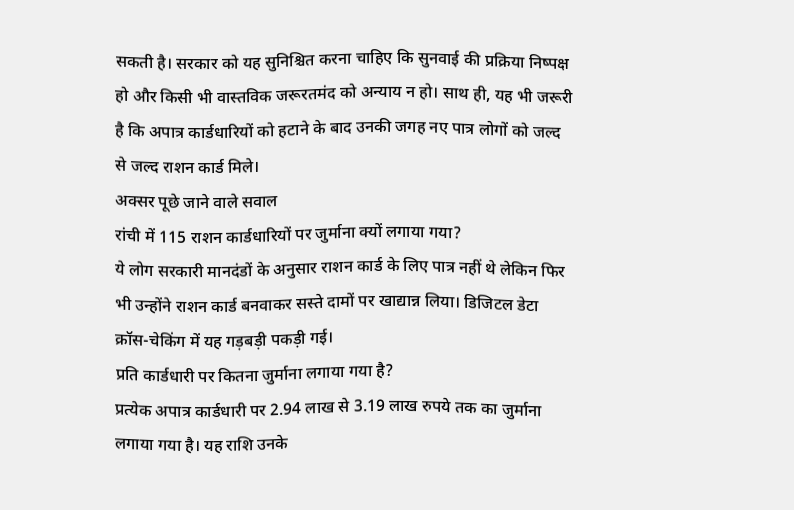सकती है। सरकार को यह सुनिश्चित करना चाहिए कि सुनवाई की प्रक्रिया निष्पक्ष हो और किसी भी वास्तविक जरूरतमंद को अन्याय न हो। साथ ही, यह भी जरूरी है कि अपात्र कार्डधारियों को हटाने के बाद उनकी जगह नए पात्र लोगों को जल्द से जल्द राशन कार्ड मिले।
अक्सर पूछे जाने वाले सवाल
रांची में 115 राशन कार्डधारियों पर जुर्माना क्यों लगाया गया?
ये लोग सरकारी मानदंडों के अनुसार राशन कार्ड के लिए पात्र नहीं थे लेकिन फिर भी उन्होंने राशन कार्ड बनवाकर सस्ते दामों पर खाद्यान्न लिया। डिजिटल डेटा क्रॉस-चेकिंग में यह गड़बड़ी पकड़ी गई।
प्रति कार्डधारी पर कितना जुर्माना लगाया गया है?
प्रत्येक अपात्र कार्डधारी पर 2.94 लाख से 3.19 लाख रुपये तक का जुर्माना लगाया गया है। यह राशि उनके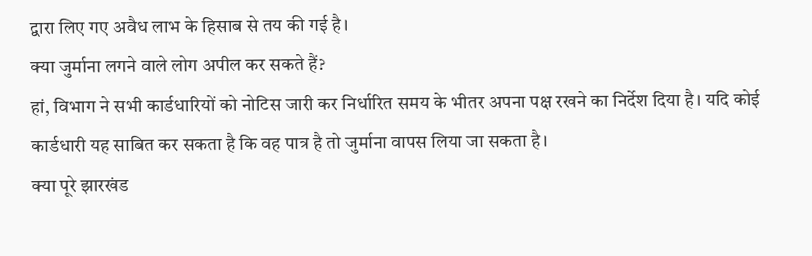द्वारा लिए गए अवैध लाभ के हिसाब से तय की गई है।
क्या जुर्माना लगने वाले लोग अपील कर सकते हैं?
हां, विभाग ने सभी कार्डधारियों को नोटिस जारी कर निर्धारित समय के भीतर अपना पक्ष रखने का निर्देश दिया है। यदि कोई कार्डधारी यह साबित कर सकता है कि वह पात्र है तो जुर्माना वापस लिया जा सकता है।
क्या पूरे झारखंड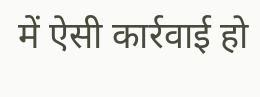में ऐसी कार्रवाई हो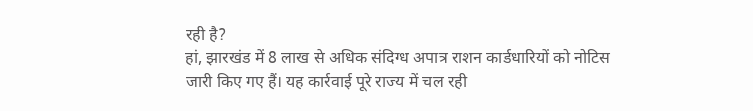रही है?
हां, झारखंड में 8 लाख से अधिक संदिग्ध अपात्र राशन कार्डधारियों को नोटिस जारी किए गए हैं। यह कार्रवाई पूरे राज्य में चल रही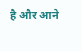है और आने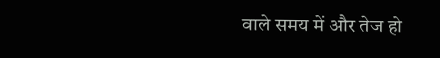वाले समय में और तेज हो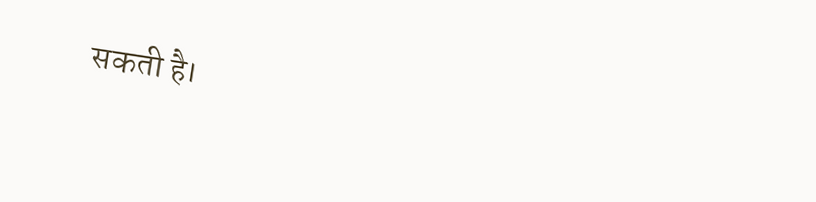सकती है।